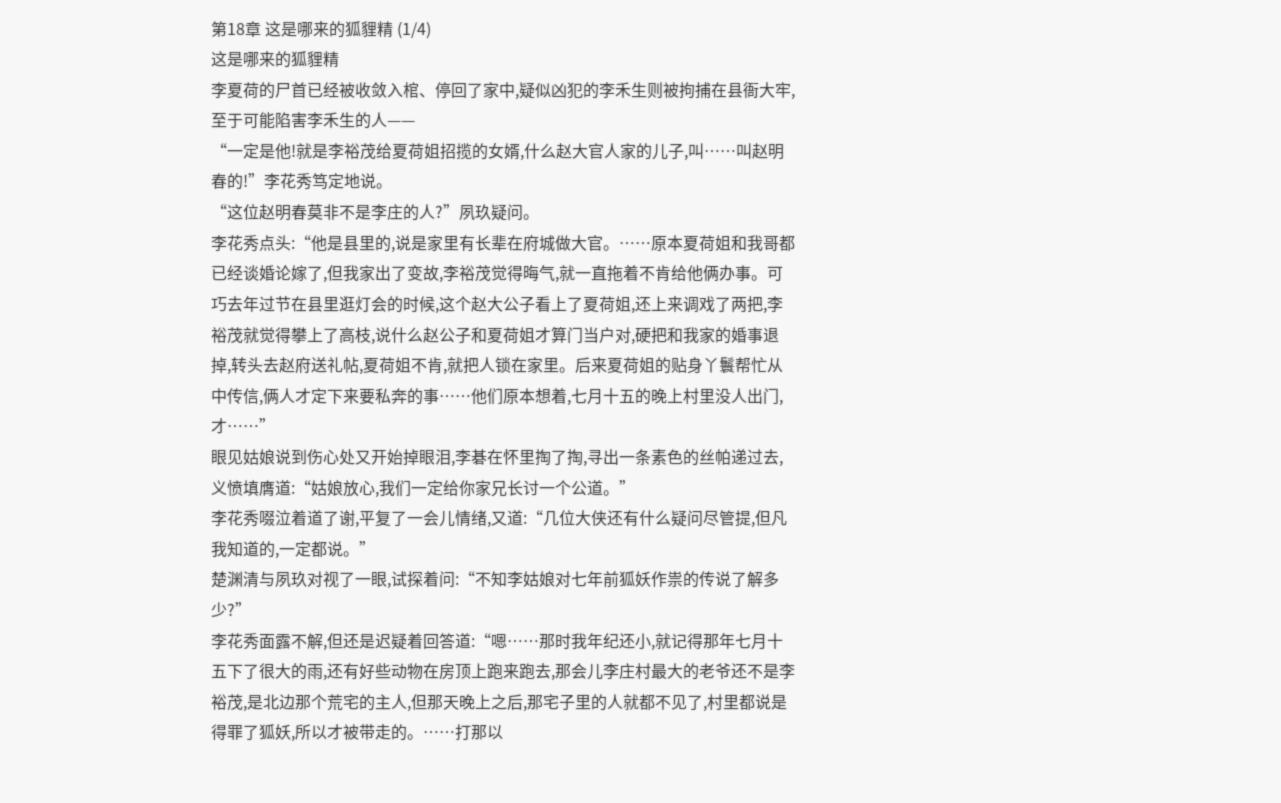第18章 这是哪来的狐貍精 (1/4)
这是哪来的狐貍精
李夏荷的尸首已经被收敛入棺、停回了家中,疑似凶犯的李禾生则被拘捕在县衙大牢,至于可能陷害李禾生的人——
“一定是他!就是李裕茂给夏荷姐招揽的女婿,什么赵大官人家的儿子,叫……叫赵明春的!”李花秀笃定地说。
“这位赵明春莫非不是李庄的人?”夙玖疑问。
李花秀点头:“他是县里的,说是家里有长辈在府城做大官。……原本夏荷姐和我哥都已经谈婚论嫁了,但我家出了变故,李裕茂觉得晦气,就一直拖着不肯给他俩办事。可巧去年过节在县里逛灯会的时候,这个赵大公子看上了夏荷姐,还上来调戏了两把,李裕茂就觉得攀上了高枝,说什么赵公子和夏荷姐才算门当户对,硬把和我家的婚事退掉,转头去赵府送礼帖,夏荷姐不肯,就把人锁在家里。后来夏荷姐的贴身丫鬟帮忙从中传信,俩人才定下来要私奔的事……他们原本想着,七月十五的晚上村里没人出门,才……”
眼见姑娘说到伤心处又开始掉眼泪,李碁在怀里掏了掏,寻出一条素色的丝帕递过去,义愤填膺道:“姑娘放心,我们一定给你家兄长讨一个公道。”
李花秀啜泣着道了谢,平复了一会儿情绪,又道:“几位大侠还有什么疑问尽管提,但凡我知道的,一定都说。”
楚渊清与夙玖对视了一眼,试探着问:“不知李姑娘对七年前狐妖作祟的传说了解多少?”
李花秀面露不解,但还是迟疑着回答道:“嗯……那时我年纪还小,就记得那年七月十五下了很大的雨,还有好些动物在房顶上跑来跑去,那会儿李庄村最大的老爷还不是李裕茂,是北边那个荒宅的主人,但那天晚上之后,那宅子里的人就都不见了,村里都说是得罪了狐妖,所以才被带走的。……打那以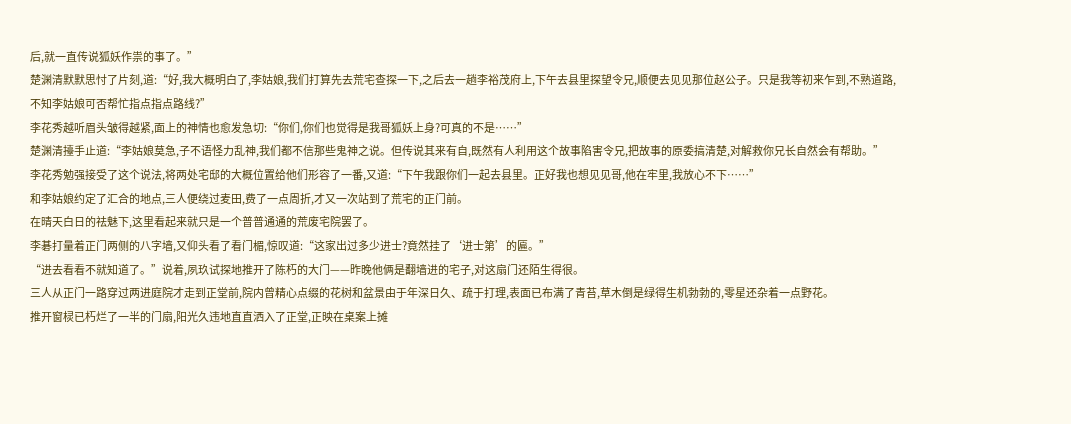后,就一直传说狐妖作祟的事了。”
楚渊清默默思忖了片刻,道:“好,我大概明白了,李姑娘,我们打算先去荒宅查探一下,之后去一趟李裕茂府上,下午去县里探望令兄,顺便去见见那位赵公子。只是我等初来乍到,不熟道路,不知李姑娘可否帮忙指点指点路线?”
李花秀越听眉头皱得越紧,面上的神情也愈发急切:“你们,你们也觉得是我哥狐妖上身?可真的不是……”
楚渊清擡手止道:“李姑娘莫急,子不语怪力乱神,我们都不信那些鬼神之说。但传说其来有自,既然有人利用这个故事陷害令兄,把故事的原委搞清楚,对解救你兄长自然会有帮助。”
李花秀勉强接受了这个说法,将两处宅邸的大概位置给他们形容了一番,又道:“下午我跟你们一起去县里。正好我也想见见哥,他在牢里,我放心不下……”
和李姑娘约定了汇合的地点,三人便绕过麦田,费了一点周折,才又一次站到了荒宅的正门前。
在晴天白日的祛魅下,这里看起来就只是一个普普通通的荒废宅院罢了。
李碁打量着正门两侧的八字墙,又仰头看了看门楣,惊叹道:“这家出过多少进士?竟然挂了‘进士第’的匾。”
“进去看看不就知道了。”说着,夙玖试探地推开了陈朽的大门——昨晚他俩是翻墙进的宅子,对这扇门还陌生得很。
三人从正门一路穿过两进庭院才走到正堂前,院内曾精心点缀的花树和盆景由于年深日久、疏于打理,表面已布满了青苔,草木倒是绿得生机勃勃的,零星还杂着一点野花。
推开窗棂已朽烂了一半的门扇,阳光久违地直直洒入了正堂,正映在桌案上摊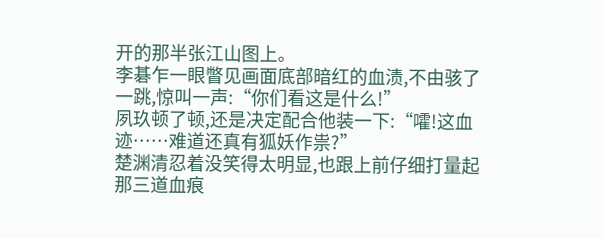开的那半张江山图上。
李碁乍一眼瞥见画面底部暗红的血渍,不由骇了一跳,惊叫一声:“你们看这是什么!”
夙玖顿了顿,还是决定配合他装一下:“嚯!这血迹……难道还真有狐妖作祟?”
楚渊清忍着没笑得太明显,也跟上前仔细打量起那三道血痕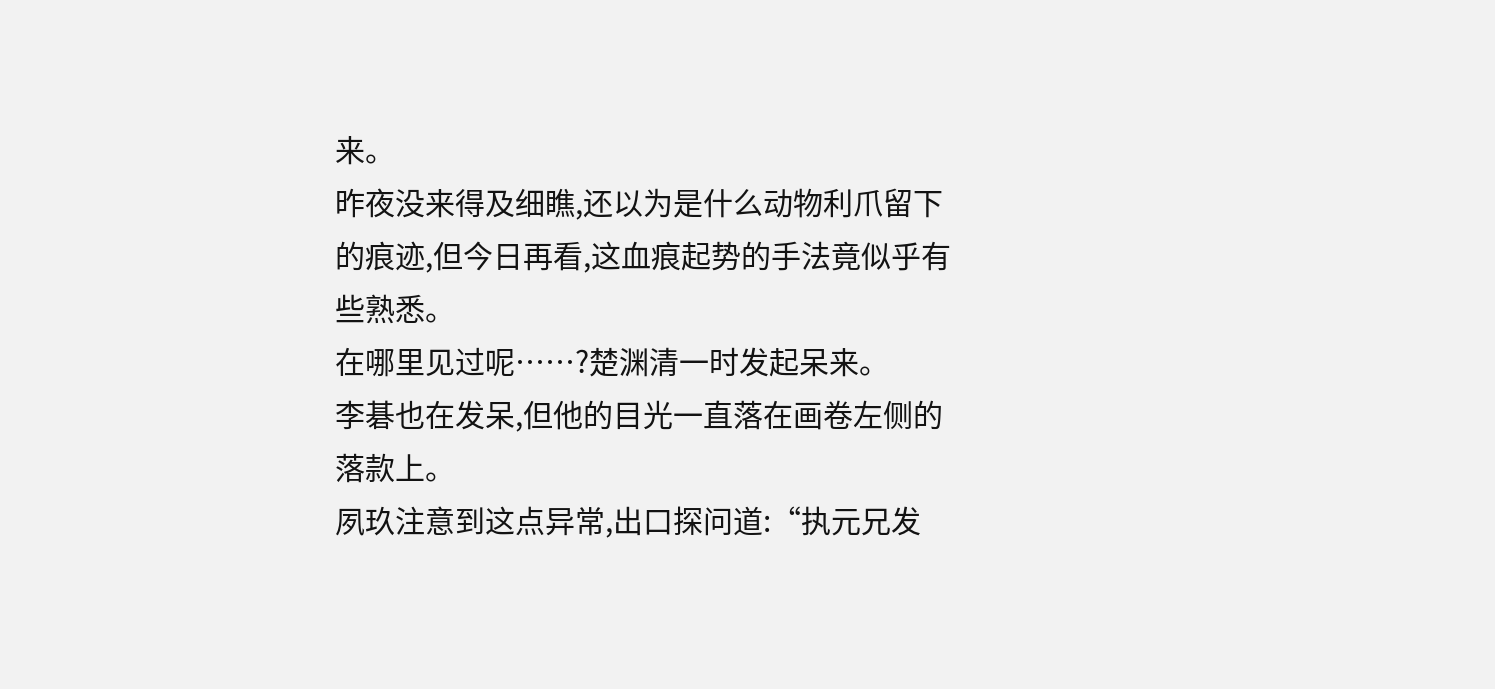来。
昨夜没来得及细瞧,还以为是什么动物利爪留下的痕迹,但今日再看,这血痕起势的手法竟似乎有些熟悉。
在哪里见过呢……?楚渊清一时发起呆来。
李碁也在发呆,但他的目光一直落在画卷左侧的落款上。
夙玖注意到这点异常,出口探问道:“执元兄发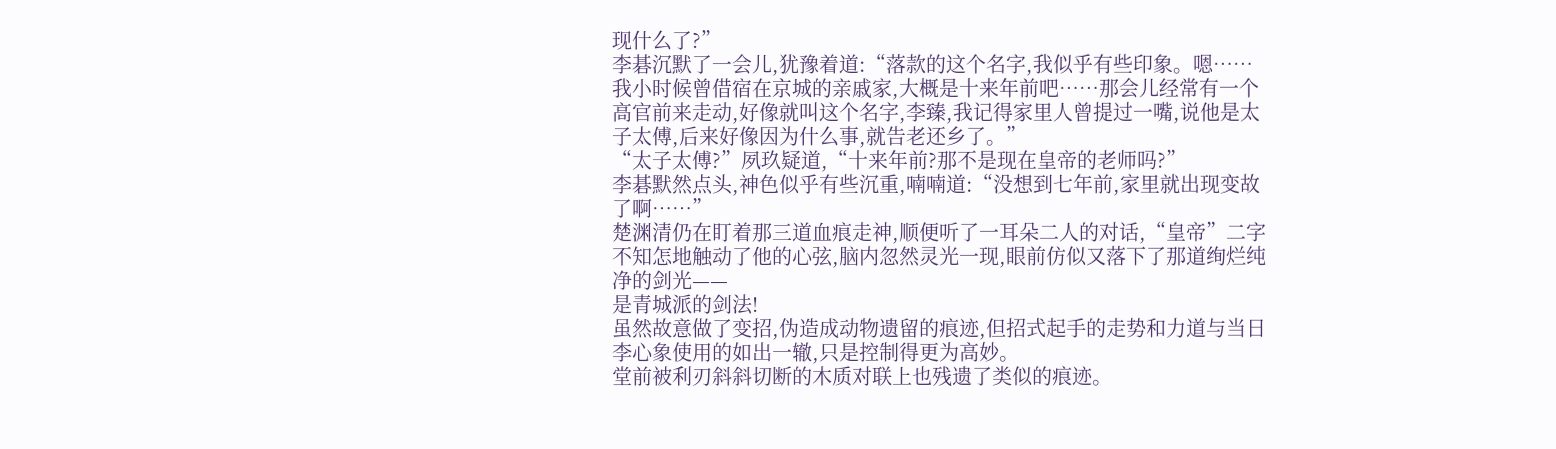现什么了?”
李碁沉默了一会儿,犹豫着道:“落款的这个名字,我似乎有些印象。嗯……我小时候曾借宿在京城的亲戚家,大概是十来年前吧……那会儿经常有一个高官前来走动,好像就叫这个名字,李臻,我记得家里人曾提过一嘴,说他是太子太傅,后来好像因为什么事,就告老还乡了。”
“太子太傅?”夙玖疑道,“十来年前?那不是现在皇帝的老师吗?”
李碁默然点头,神色似乎有些沉重,喃喃道:“没想到七年前,家里就出现变故了啊……”
楚渊清仍在盯着那三道血痕走神,顺便听了一耳朵二人的对话,“皇帝”二字不知怎地触动了他的心弦,脑内忽然灵光一现,眼前仿似又落下了那道绚烂纯净的剑光——
是青城派的剑法!
虽然故意做了变招,伪造成动物遗留的痕迹,但招式起手的走势和力道与当日李心象使用的如出一辙,只是控制得更为高妙。
堂前被利刃斜斜切断的木质对联上也残遗了类似的痕迹。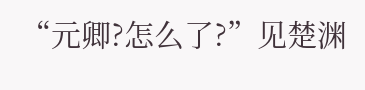“元卿?怎么了?”见楚渊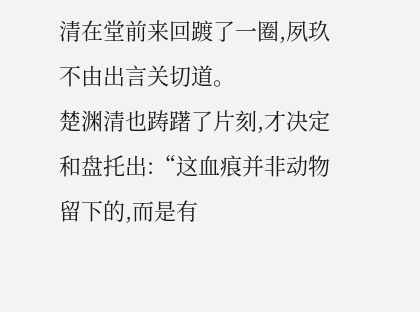清在堂前来回踱了一圈,夙玖不由出言关切道。
楚渊清也踌躇了片刻,才决定和盘托出:“这血痕并非动物留下的,而是有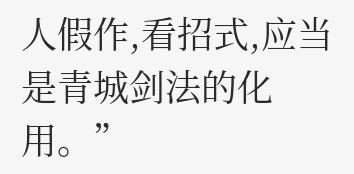人假作,看招式,应当是青城剑法的化用。”